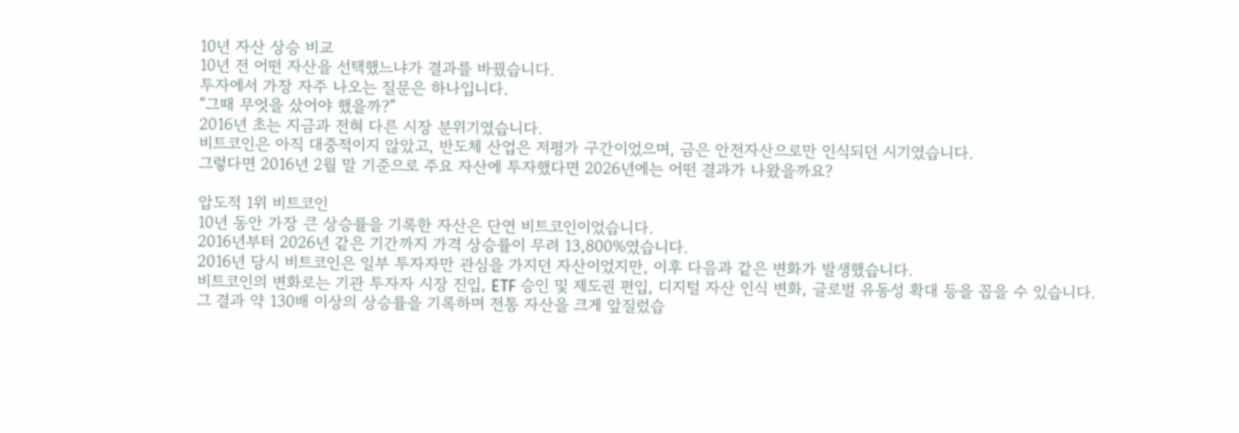10년 자산 상승 비교
10년 전 어떤 자산을 선택했느냐가 결과를 바꿨습니다.
투자에서 가장 자주 나오는 질문은 하나입니다.
“그때 무엇을 샀어야 했을까?”
2016년 초는 지금과 전혀 다른 시장 분위기였습니다.
비트코인은 아직 대중적이지 않았고, 반도체 산업은 저평가 구간이었으며, 금은 안전자산으로만 인식되던 시기였습니다.
그렇다면 2016년 2월 말 기준으로 주요 자산에 투자했다면 2026년에는 어떤 결과가 나왔을까요?

압도적 1위 비트코인
10년 동안 가장 큰 상승률을 기록한 자산은 단연 비트코인이었습니다.
2016년부터 2026년 같은 기간까지 가격 상승률이 무려 13,800%였습니다.
2016년 당시 비트코인은 일부 투자자만 관심을 가지던 자산이었지만, 이후 다음과 같은 변화가 발생했습니다.
비트코인의 변화로는 기관 투자자 시장 진입, ETF 승인 및 제도권 편입, 디지털 자산 인식 변화, 글로벌 유동성 확대 등을 꼽을 수 있습니다.
그 결과 약 130배 이상의 상승률을 기록하며 전통 자산을 크게 앞질렀습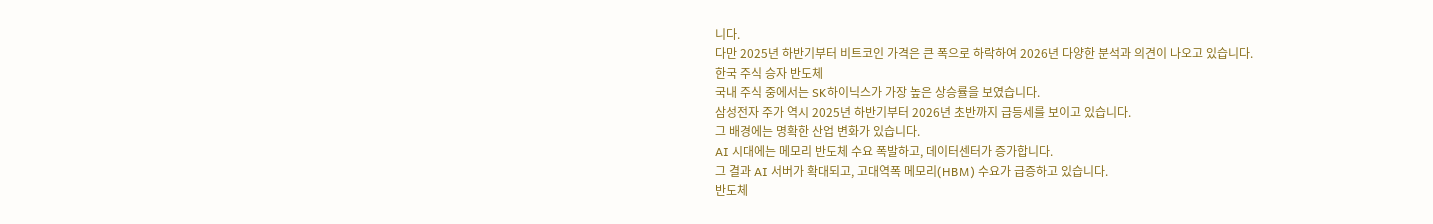니다.
다만 2025년 하반기부터 비트코인 가격은 큰 폭으로 하락하여 2026년 다양한 분석과 의견이 나오고 있습니다.
한국 주식 승자 반도체
국내 주식 중에서는 SK하이닉스가 가장 높은 상승률을 보였습니다.
삼성전자 주가 역시 2025년 하반기부터 2026년 초반까지 급등세를 보이고 있습니다.
그 배경에는 명확한 산업 변화가 있습니다.
AI 시대에는 메모리 반도체 수요 폭발하고, 데이터센터가 증가합니다.
그 결과 AI 서버가 확대되고, 고대역폭 메모리(HBM) 수요가 급증하고 있습니다.
반도체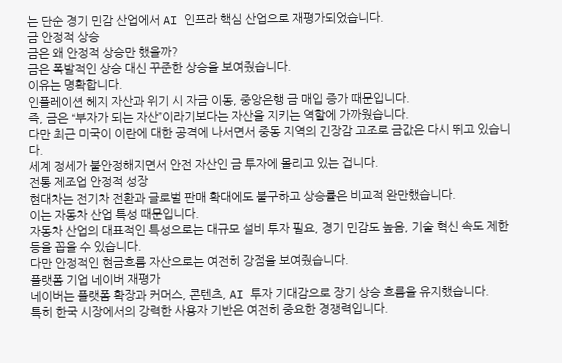는 단순 경기 민감 산업에서 AI 인프라 핵심 산업으로 재평가되었습니다.
금 안정적 상승
금은 왜 안정적 상승만 했을까?
금은 폭발적인 상승 대신 꾸준한 상승을 보여줬습니다.
이유는 명확합니다.
인플레이션 헤지 자산과 위기 시 자금 이동, 중앙은행 금 매입 증가 때문입니다.
즉, 금은 “부자가 되는 자산”이라기보다는 자산을 지키는 역할에 가까웠습니다.
다만 최근 미국이 이란에 대한 공격에 나서면서 중동 지역의 긴장감 고조로 금값은 다시 뛰고 있습니다.
세계 정세가 불안정해지면서 안전 자산인 금 투자에 몰리고 있는 겁니다.
전통 제조업 안정적 성장
현대차는 전기차 전환과 글로벌 판매 확대에도 불구하고 상승률은 비교적 완만했습니다.
이는 자동차 산업 특성 때문입니다.
자동차 산업의 대표적인 특성으로는 대규모 설비 투자 필요, 경기 민감도 높음, 기술 혁신 속도 제한 등을 꼽을 수 있습니다.
다만 안정적인 현금흐름 자산으로는 여전히 강점을 보여줬습니다.
플랫폼 기업 네이버 재평가
네이버는 플랫폼 확장과 커머스, 콘텐츠, AI 투자 기대감으로 장기 상승 흐름을 유지했습니다.
특히 한국 시장에서의 강력한 사용자 기반은 여전히 중요한 경쟁력입니다.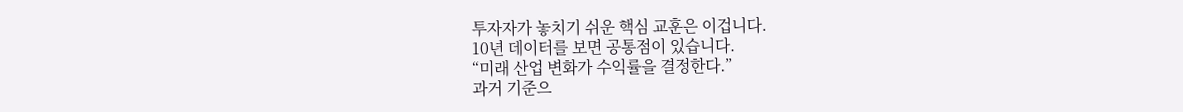투자자가 놓치기 쉬운 핵심 교훈은 이겁니다.
10년 데이터를 보면 공통점이 있습니다.
“미래 산업 변화가 수익률을 결정한다.”
과거 기준으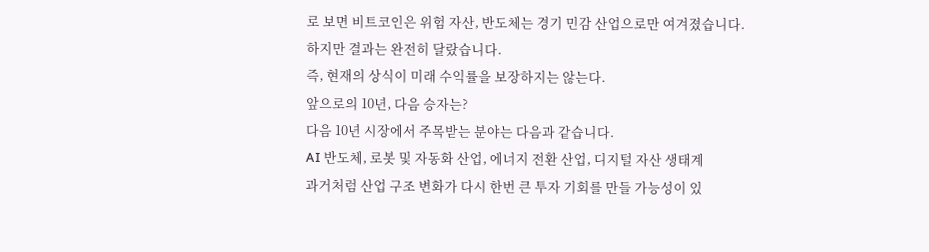로 보면 비트코인은 위험 자산, 반도체는 경기 민감 산업으로만 여겨졌습니다.
하지만 결과는 완전히 달랐습니다.
즉, 현재의 상식이 미래 수익률을 보장하지는 않는다.
앞으로의 10년, 다음 승자는?
다음 10년 시장에서 주목받는 분야는 다음과 같습니다.
AI 반도체, 로봇 및 자동화 산업, 에너지 전환 산업, 디지털 자산 생태계
과거처럼 산업 구조 변화가 다시 한번 큰 투자 기회를 만들 가능성이 있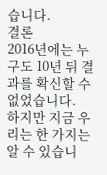습니다.
결론
2016년에는 누구도 10년 뒤 결과를 확신할 수 없었습니다.
하지만 지금 우리는 한 가지는 알 수 있습니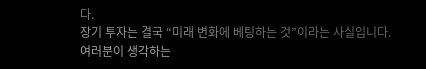다.
장기 투자는 결국 “미래 변화에 베팅하는 것”이라는 사실입니다.
여러분이 생각하는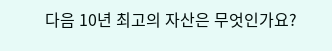다음 10년 최고의 자산은 무엇인가요?